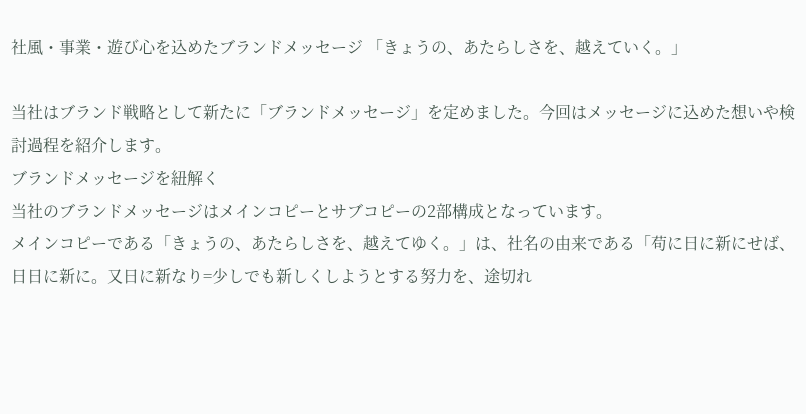社風・事業・遊び心を込めたブランドメッセージ 「きょうの、あたらしさを、越えていく。」

当社はブランド戦略として新たに「ブランドメッセージ」を定めました。今回はメッセージに込めた想いや検討過程を紹介します。
ブランドメッセージを紐解く
当社のブランドメッセージはメインコピーとサブコピーの2部構成となっています。
メインコピーである「きょうの、あたらしさを、越えてゆく。」は、社名の由来である「苟に日に新にせば、日日に新に。又日に新なり=少しでも新しくしようとする努力を、途切れ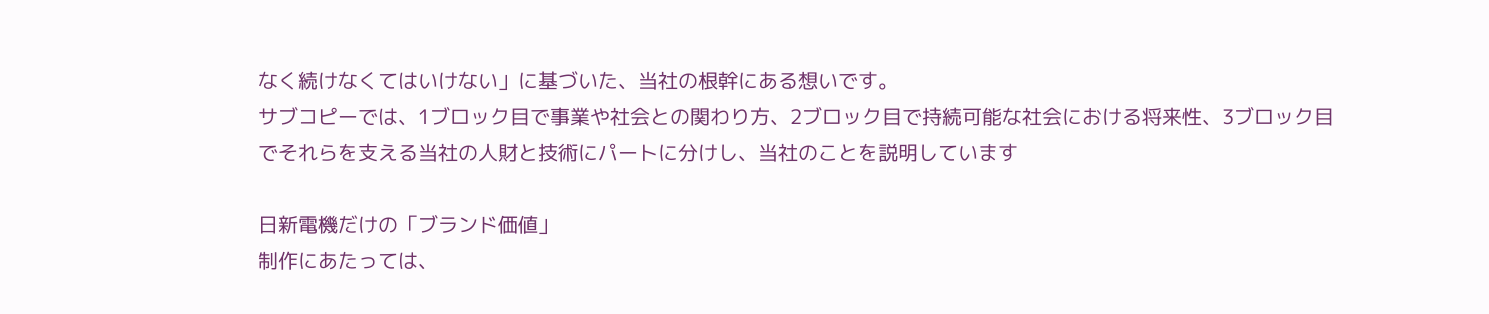なく続けなくてはいけない」に基づいた、当社の根幹にある想いです。
サブコピーでは、1ブロック目で事業や社会との関わり方、2ブロック目で持続可能な社会における将来性、3ブロック目でそれらを支える当社の人財と技術にパートに分けし、当社のことを説明しています

日新電機だけの「ブランド価値」
制作にあたっては、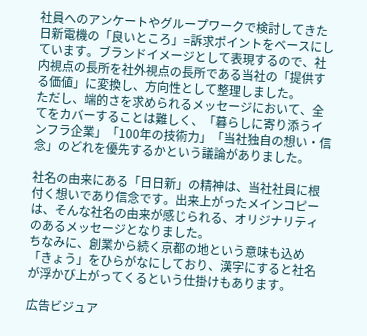社員へのアンケートやグループワークで検討してきた日新電機の「良いところ」=訴求ポイントをベースにしています。ブランドイメージとして表現するので、社内視点の長所を社外視点の長所である当社の「提供する価値」に変換し、方向性として整理しました。
ただし、端的さを求められるメッセージにおいて、全てをカバーすることは難しく、「暮らしに寄り添うインフラ企業」「100年の技術力」「当社独自の想い・信念」のどれを優先するかという議論がありました。

社名の由来にある「日日新」の精神は、当社社員に根付く想いであり信念です。出来上がったメインコピーは、そんな社名の由来が感じられる、オリジナリティのあるメッセージとなりました。
ちなみに、創業から続く京都の地という意味も込め「きょう」をひらがなにしており、漢字にすると社名が浮かび上がってくるという仕掛けもあります。

広告ビジュア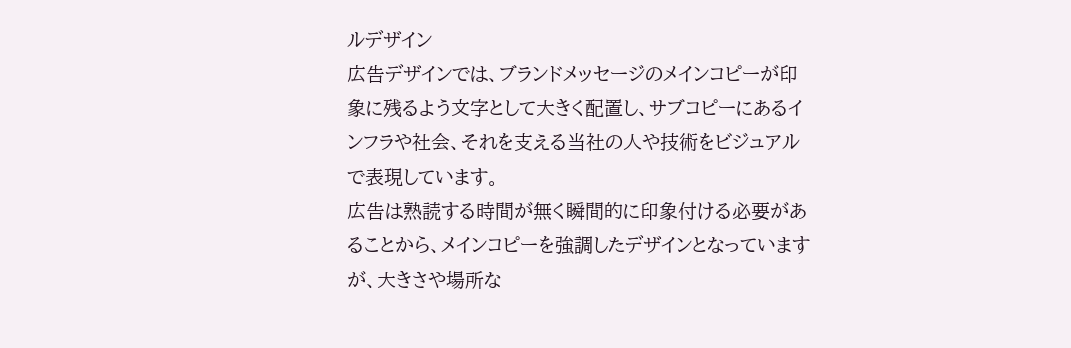ルデザイン
広告デザインでは、ブランドメッセージのメインコピーが印象に残るよう文字として大きく配置し、サブコピーにあるインフラや社会、それを支える当社の人や技術をビジュアルで表現しています。
広告は熟読する時間が無く瞬間的に印象付ける必要があることから、メインコピーを強調したデザインとなっていますが、大きさや場所な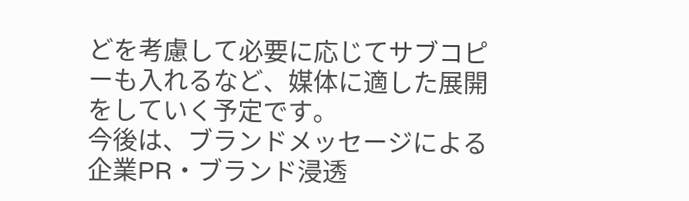どを考慮して必要に応じてサブコピーも入れるなど、媒体に適した展開をしていく予定です。
今後は、ブランドメッセージによる企業PR・ブランド浸透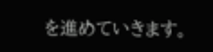を進めていきます。